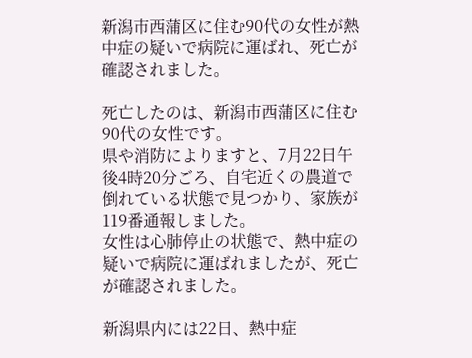新潟市西蒲区に住む90代の女性が熱中症の疑いで病院に運ばれ、死亡が確認されました。

死亡したのは、新潟市西蒲区に住む90代の女性です。
県や消防によりますと、7月22日午後4時20分ごろ、自宅近くの農道で倒れている状態で見つかり、家族が119番通報しました。
女性は心肺停止の状態で、熱中症の疑いで病院に運ばれましたが、死亡が確認されました。

新潟県内には22日、熱中症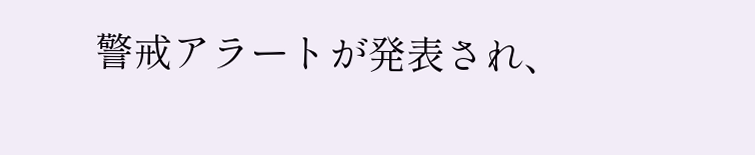警戒アラートが発表され、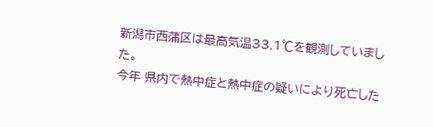新潟市西蒲区は最高気温33.1℃を観測していました。
今年 県内で熱中症と熱中症の疑いにより死亡した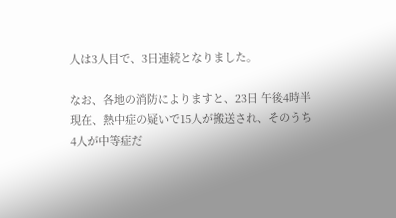人は3人目で、3日連続となりました。

なお、各地の消防によりますと、23日 午後4時半現在、熱中症の疑いで15人が搬送され、そのうち4人が中等症だ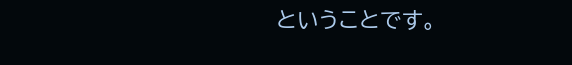ということです。